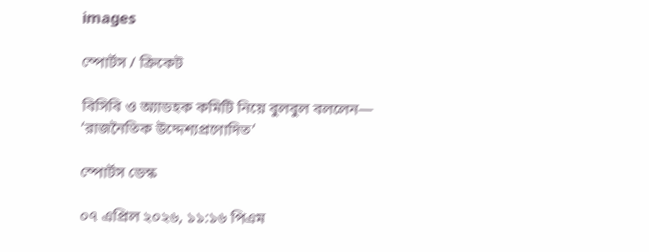images

স্পোর্টস / ক্রিকেট

বিসিবি ও অ্যাডহক কমিটি নিয়ে বুলবুল বললেন— ‘রাজনৈতিক উদ্দেশ্যপ্রণোদিত’

স্পোর্টস ডেস্ক

০৭ এপ্রিল ২০২৬, ১১:১৬ পিএম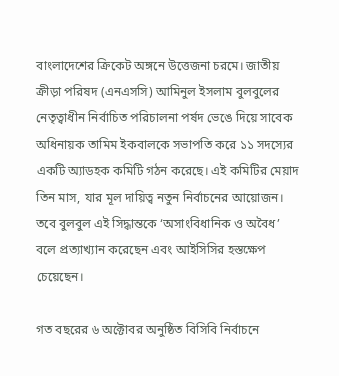বাংলাদেশের ক্রিকেট অঙ্গনে উত্তেজনা চরমে। জাতীয় ক্রীড়া পরিষদ (এনএসসি) আমিনুল ইসলাম বুলবুলের নেতৃত্বাধীন নির্বাচিত পরিচালনা পর্ষদ ভেঙে দিয়ে সাবেক অধিনায়ক তামিম ইকবালকে সভাপতি করে ১১ সদস্যের একটি অ্যাডহক কমিটি গঠন করেছে। এই কমিটির মেয়াদ তিন মাস, যার মূল দায়িত্ব নতুন নির্বাচনের আয়োজন। তবে বুলবুল এই সিদ্ধান্তকে ‘অসাংবিধানিক ও অবৈধ’ বলে প্রত্যাখ্যান করেছেন এবং আইসিসির হস্তক্ষেপ চেয়েছেন।

গত বছরের ৬ অক্টোবর অনুষ্ঠিত বিসিবি নির্বাচনে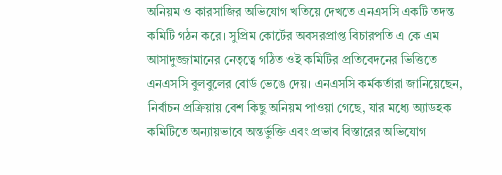অনিয়ম ও কারসাজির অভিযোগ খতিয়ে দেখতে এনএসসি একটি তদন্ত কমিটি গঠন করে। সুপ্রিম কোর্টের অবসরপ্রাপ্ত বিচারপতি এ কে এম আসাদুজ্জামানের নেতৃত্বে গঠিত ওই কমিটির প্রতিবেদনের ভিত্তিতে এনএসসি বুলবুলের বোর্ড ভেঙে দেয়। এনএসসি কর্মকর্তারা জানিয়েছেন, নির্বাচন প্রক্রিয়ায় বেশ কিছু অনিয়ম পাওয়া গেছে, যার মধ্যে অ্যাডহক কমিটিতে অন্যায়ভাবে অন্তর্ভুক্তি এবং প্রভাব বিস্তারের অভিযোগ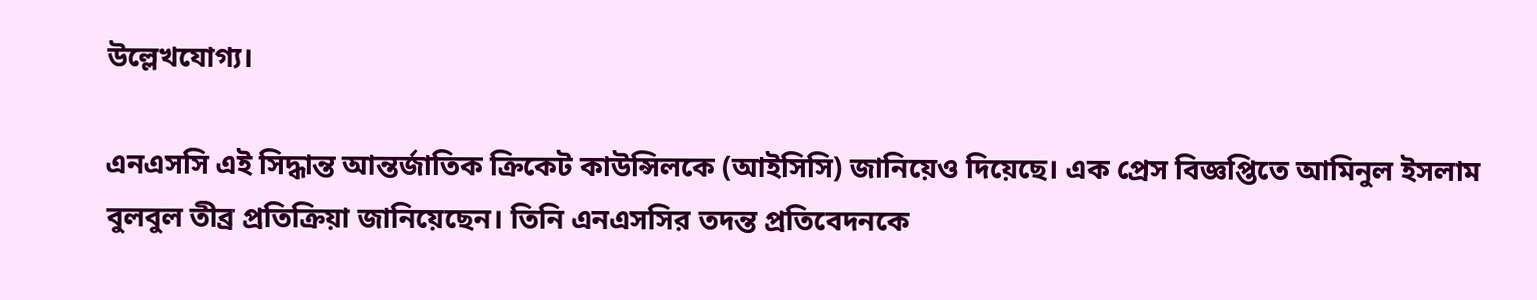উল্লেখযোগ্য।

এনএসসি এই সিদ্ধান্ত আন্তর্জাতিক ক্রিকেট কাউন্সিলকে (আইসিসি) জানিয়েও দিয়েছে। এক প্রেস বিজ্ঞপ্তিতে আমিনুল ইসলাম বুলবুল তীব্র প্রতিক্রিয়া জানিয়েছেন। তিনি এনএসসির তদন্ত প্রতিবেদনকে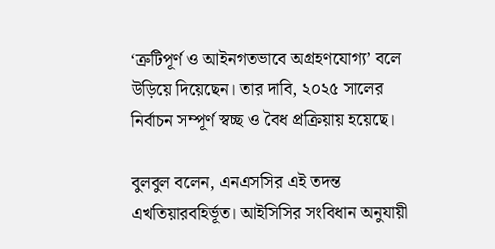‘ত্রুটিপূর্ণ ও আইনগতভাবে অগ্রহণযোগ্য’ বলে উড়িয়ে দিয়েছেন। তার দাবি, ২০২৫ সালের নির্বাচন সম্পূর্ণ স্বচ্ছ ও বৈধ প্রক্রিয়ায় হয়েছে।

বুলবুল বলেন, এনএসসির এই তদন্ত এখতিয়ারবহির্ভূত। আইসিসির সংবিধান অনুযায়ী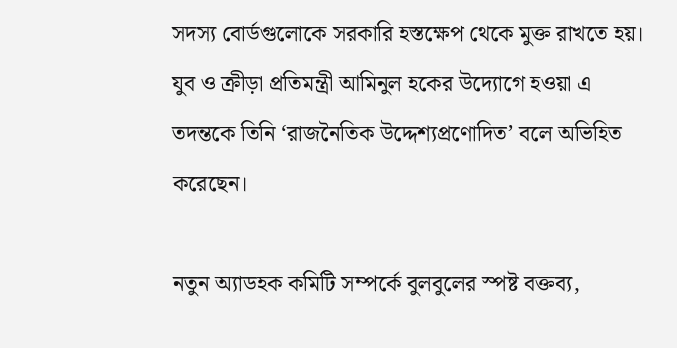সদস্য বোর্ডগুলোকে সরকারি হস্তক্ষেপ থেকে মুক্ত রাখতে হয়। যুব ও ক্রীড়া প্রতিমন্ত্রী আমিনুল হকের উদ্যোগে হওয়া এ তদন্তকে তিনি ‘রাজনৈতিক উদ্দেশ্যপ্রণোদিত’ বলে অভিহিত করেছেন।

নতুন অ্যাডহক কমিটি সম্পর্কে বুলবুলের স্পষ্ট বক্তব্য,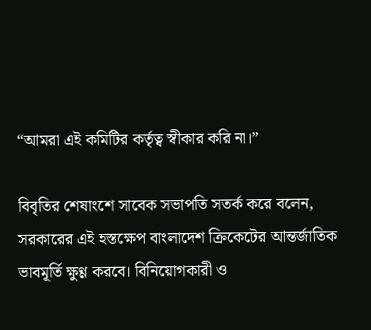“আমরা এই কমিটির কর্তৃত্ব স্বীকার করি না।”

বিবৃতির শেষাংশে সাবেক সভাপতি সতর্ক করে বলেন, সরকারের এই হস্তক্ষেপ বাংলাদেশ ক্রিকেটের আন্তর্জাতিক ভাবমূর্তি ক্ষুণ্ণ করবে। বিনিয়োগকারী ও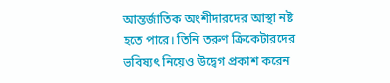আন্তর্জাতিক অংশীদারদের আস্থা নষ্ট হতে পারে। তিনি তরুণ ক্রিকেটারদের ভবিষ্যৎ নিয়েও উদ্বেগ প্রকাশ করেন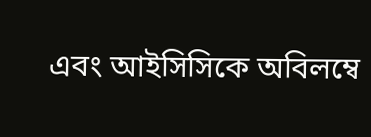এবং আইসিসিকে অবিলম্বে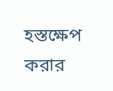হস্তক্ষেপ করার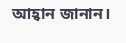আহ্বান জানান।